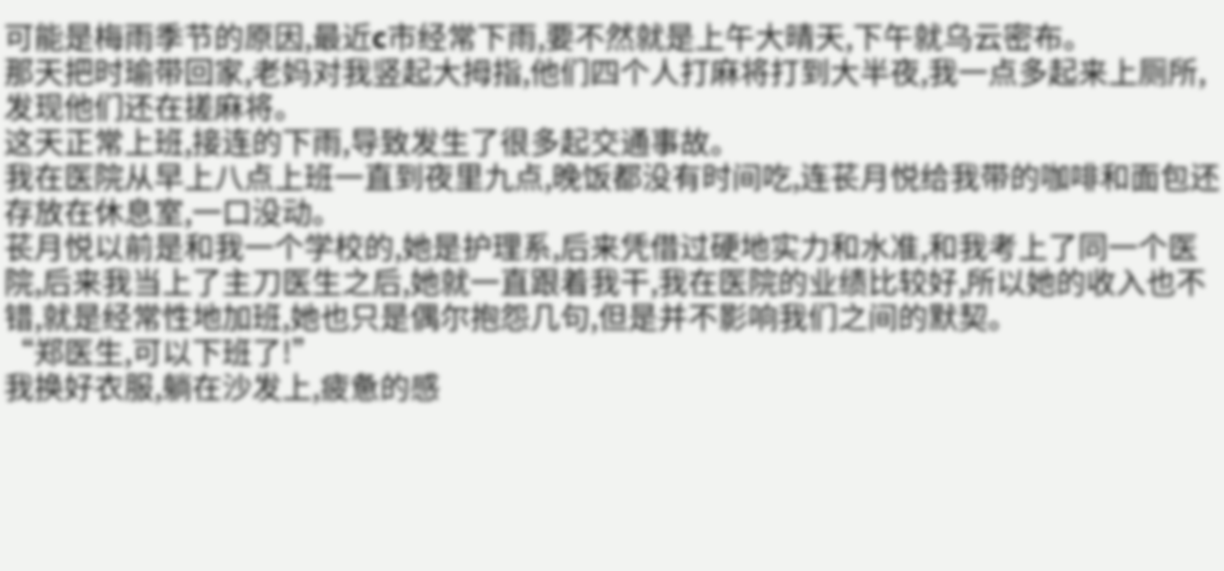可能是梅雨季节的原因,最近c市经常下雨,要不然就是上午大晴天,下午就乌云密布。
那天把时瑜带回家,老妈对我竖起大拇指,他们四个人打麻将打到大半夜,我一点多起来上厕所,发现他们还在搓麻将。
这天正常上班,接连的下雨,导致发生了很多起交通事故。
我在医院从早上八点上班一直到夜里九点,晚饭都没有时间吃,连苌月悦给我带的咖啡和面包还存放在休息室,一口没动。
苌月悦以前是和我一个学校的,她是护理系,后来凭借过硬地实力和水准,和我考上了同一个医院,后来我当上了主刀医生之后,她就一直跟着我干,我在医院的业绩比较好,所以她的收入也不错,就是经常性地加班,她也只是偶尔抱怨几句,但是并不影响我们之间的默契。
“郑医生,可以下班了!”
我换好衣服,躺在沙发上,疲惫的感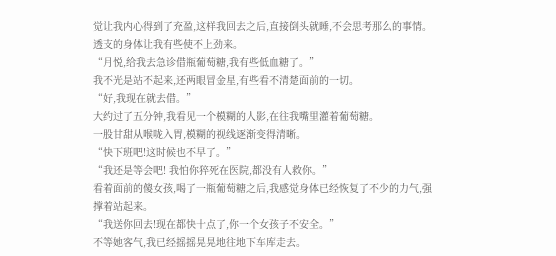觉让我内心得到了充盈,这样我回去之后,直接倒头就睡,不会思考那么的事情。
透支的身体让我有些使不上劲来。
“月悦,给我去急诊借瓶葡萄糖,我有些低血糖了。”
我不光是站不起来,还两眼冒金星,有些看不清楚面前的一切。
“好,我现在就去借。”
大约过了五分钟,我看见一个模糊的人影,在往我嘴里灌着葡萄糖。
一股甘甜从喉咙入胃,模糊的视线逐渐变得清晰。
“快下班吧!这时候也不早了。”
“我还是等会吧! 我怕你猝死在医院,都没有人救你。”
看着面前的傻女孩,喝了一瓶葡萄糖之后,我感觉身体已经恢复了不少的力气,强撑着站起来。
“我送你回去!现在都快十点了,你一个女孩子不安全。”
不等她客气,我已经摇摇晃晃地往地下车库走去。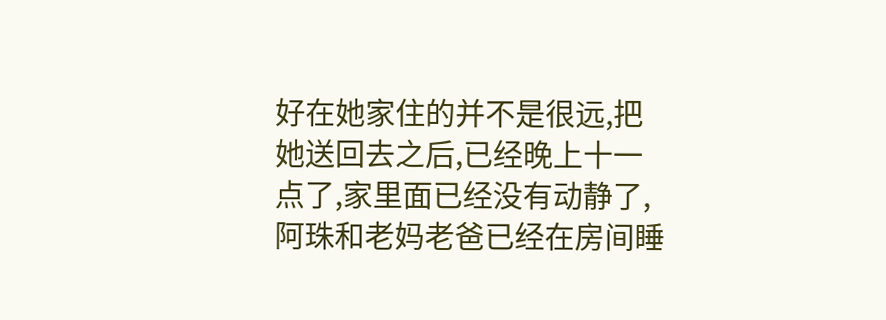好在她家住的并不是很远,把她送回去之后,已经晚上十一点了,家里面已经没有动静了,阿珠和老妈老爸已经在房间睡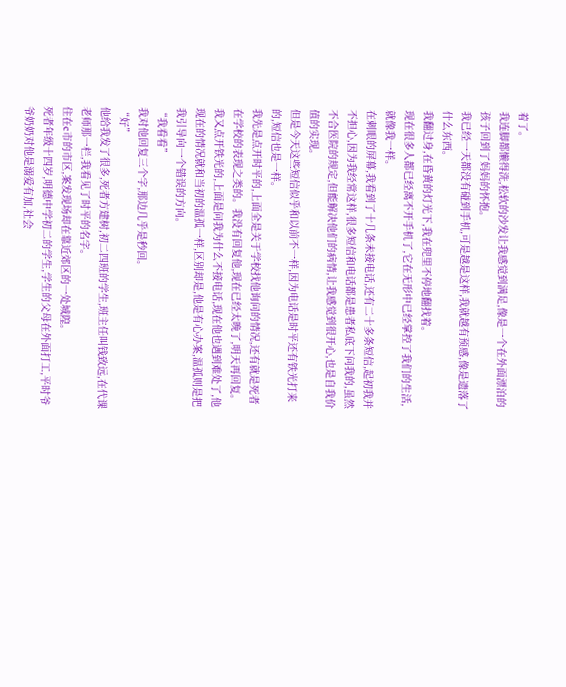着了。
我连脚都懒得洗,松软的沙发让我感觉到满足,像是一个在外面漂泊的孩子回到了妈妈的怀抱。
我已经一天都没有碰到手机,可是越是这样,我就越有预感,像是遗落了什么东西。
我翻过身,在昏黄的灯光下,我在兜里不停地翻找着。
现在很多人都已经离不开手机了,它在无形中已经掌控了我们的生活,就像我一样。
在刺眼的屏幕,我看到了十几条未接电话,还有二十多条短信,起初我并不担心,因为我经常这样,很多短信和电话都是患者私底下问我的,虽然不合医院的规定,但能解决他们的病情,让我感觉到很开心,也是自我价值的实现。
但是今天这些短信似乎和以前不一样,因为电话是时平还有铁光打来的,短信也是一样。
我先是点开时平的,上面全是关于学校找他询问的情况,还有就是死者在学校的表现之类的。我没有回复他,现在已经太晚了,明天再回复。
我又点开铁光的,上面是问我为什么不接电话,现在他也遇到难处了,他现在的情况就和当初的温孤一样,区别却是,他是有心办案,温孤则是把我引导向一个错误的方向。
“我看看”
我对他回复三个字,那边几乎是秒回。
“好”
他给我发了很多,死者方建树,初二四班的学生,班主任叫钱致远,在代课老师那一栏,我看见了时平的名字。
住在c市的市区,案发现场却在靠近郊区的一处城隍。
死者年级十四岁,明德中学初二的学生,学生的父母在外面打工,平时爷爷奶奶对他是溺爱有加,社会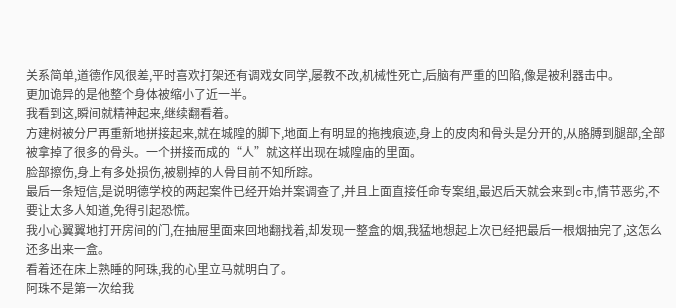关系简单,道德作风很差,平时喜欢打架还有调戏女同学,屡教不改,机械性死亡,后脑有严重的凹陷,像是被利器击中。
更加诡异的是他整个身体被缩小了近一半。
我看到这,瞬间就精神起来,继续翻看着。
方建树被分尸再重新地拼接起来,就在城隍的脚下,地面上有明显的拖拽痕迹,身上的皮肉和骨头是分开的,从胳膊到腿部,全部被拿掉了很多的骨头。一个拼接而成的“人”就这样出现在城隍庙的里面。
脸部擦伤,身上有多处损伤,被剔掉的人骨目前不知所踪。
最后一条短信,是说明德学校的两起案件已经开始并案调查了,并且上面直接任命专案组,最迟后天就会来到c市,情节恶劣,不要让太多人知道,免得引起恐慌。
我小心翼翼地打开房间的门,在抽屉里面来回地翻找着,却发现一整盒的烟,我猛地想起上次已经把最后一根烟抽完了,这怎么还多出来一盒。
看着还在床上熟睡的阿珠,我的心里立马就明白了。
阿珠不是第一次给我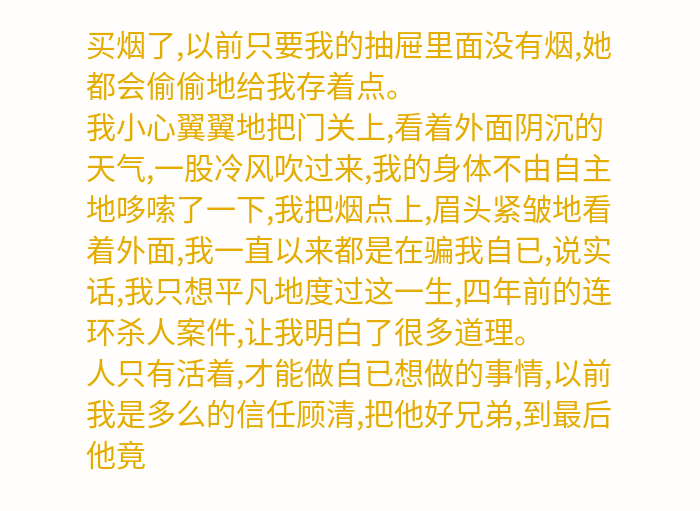买烟了,以前只要我的抽屉里面没有烟,她都会偷偷地给我存着点。
我小心翼翼地把门关上,看着外面阴沉的天气,一股冷风吹过来,我的身体不由自主地哆嗦了一下,我把烟点上,眉头紧皱地看着外面,我一直以来都是在骗我自已,说实话,我只想平凡地度过这一生,四年前的连环杀人案件,让我明白了很多道理。
人只有活着,才能做自已想做的事情,以前我是多么的信任顾清,把他好兄弟,到最后他竟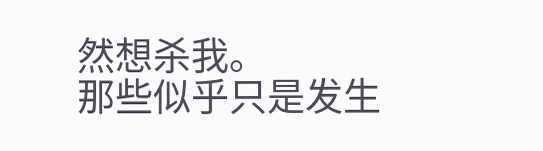然想杀我。
那些似乎只是发生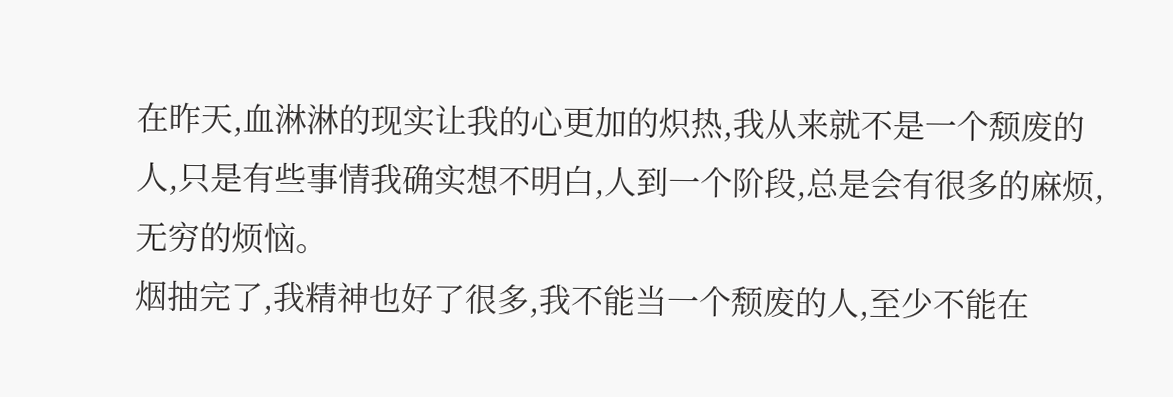在昨天,血淋淋的现实让我的心更加的炽热,我从来就不是一个颓废的人,只是有些事情我确实想不明白,人到一个阶段,总是会有很多的麻烦,无穷的烦恼。
烟抽完了,我精神也好了很多,我不能当一个颓废的人,至少不能在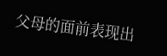父母的面前表现出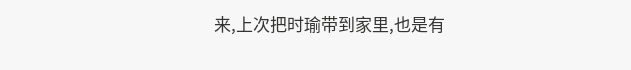来,上次把时瑜带到家里,也是有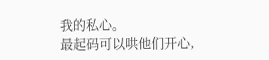我的私心。
最起码可以哄他们开心,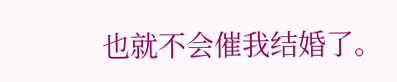也就不会催我结婚了。